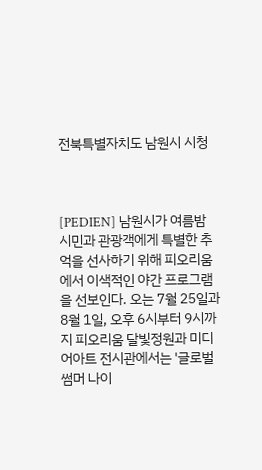전북특별자치도 남원시 시청



[PEDIEN] 남원시가 여름밤 시민과 관광객에게 특별한 추억을 선사하기 위해 피오리움에서 이색적인 야간 프로그램을 선보인다. 오는 7월 25일과 8월 1일, 오후 6시부터 9시까지 피오리움 달빛정원과 미디어아트 전시관에서는 '글로벌 썸머 나이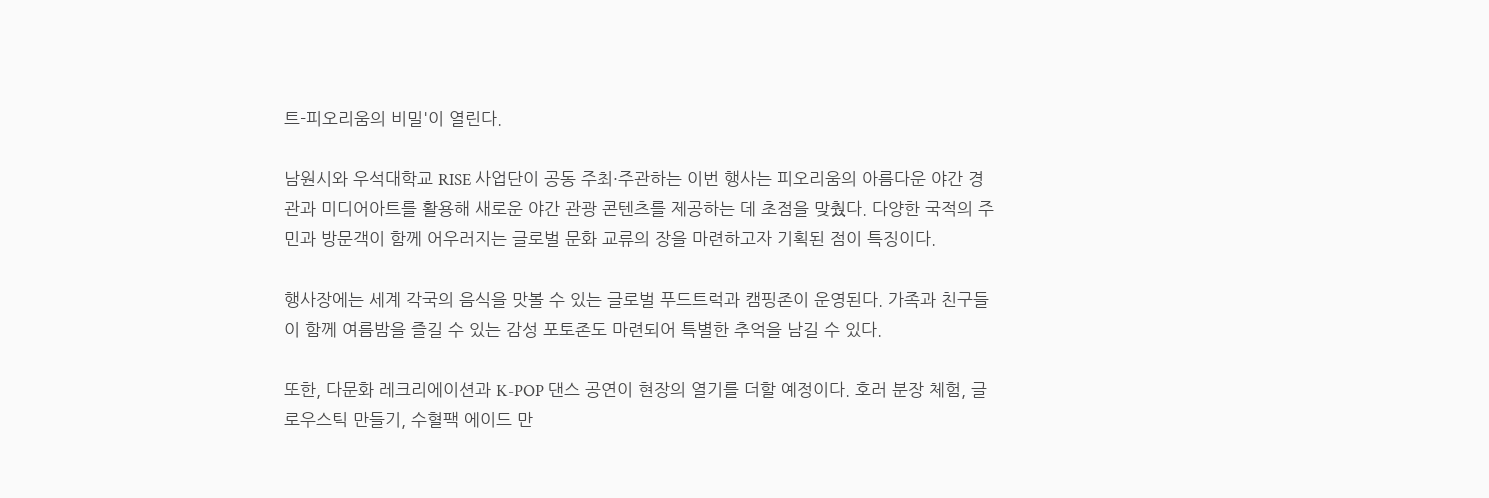트-피오리움의 비밀'이 열린다.

남원시와 우석대학교 RISE 사업단이 공동 주최·주관하는 이번 행사는 피오리움의 아름다운 야간 경관과 미디어아트를 활용해 새로운 야간 관광 콘텐츠를 제공하는 데 초점을 맞췄다. 다양한 국적의 주민과 방문객이 함께 어우러지는 글로벌 문화 교류의 장을 마련하고자 기획된 점이 특징이다.

행사장에는 세계 각국의 음식을 맛볼 수 있는 글로벌 푸드트럭과 캠핑존이 운영된다. 가족과 친구들이 함께 여름밤을 즐길 수 있는 감성 포토존도 마련되어 특별한 추억을 남길 수 있다.

또한, 다문화 레크리에이션과 K-POP 댄스 공연이 현장의 열기를 더할 예정이다. 호러 분장 체험, 글로우스틱 만들기, 수혈팩 에이드 만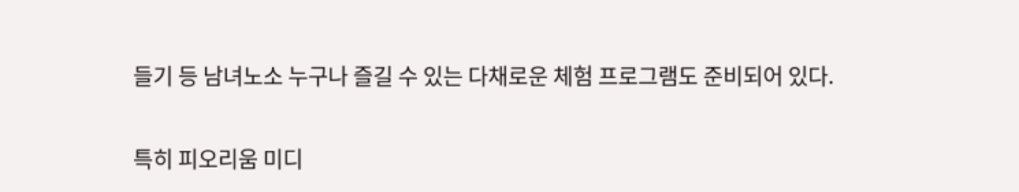들기 등 남녀노소 누구나 즐길 수 있는 다채로운 체험 프로그램도 준비되어 있다.

특히 피오리움 미디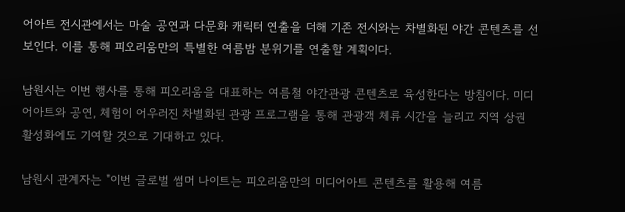어아트 전시관에서는 마술 공연과 다문화 캐릭터 연출을 더해 기존 전시와는 차별화된 야간 콘텐츠를 선보인다. 이를 통해 피오리움만의 특별한 여름밤 분위기를 연출할 계획이다.

남원시는 이번 행사를 통해 피오리움을 대표하는 여름철 야간관광 콘텐츠로 육성한다는 방침이다. 미디어아트와 공연, 체험이 어우러진 차별화된 관광 프로그램을 통해 관광객 체류 시간을 늘리고 지역 상권 활성화에도 기여할 것으로 기대하고 있다.

남원시 관계자는 "이번 글로벌 썸머 나이트는 피오리움만의 미디어아트 콘텐츠를 활용해 여름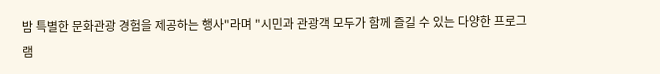밤 특별한 문화관광 경험을 제공하는 행사"라며 "시민과 관광객 모두가 함께 즐길 수 있는 다양한 프로그램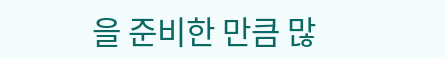을 준비한 만큼 많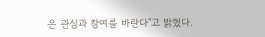은 관심과 참여를 바란다"고 밝혔다.